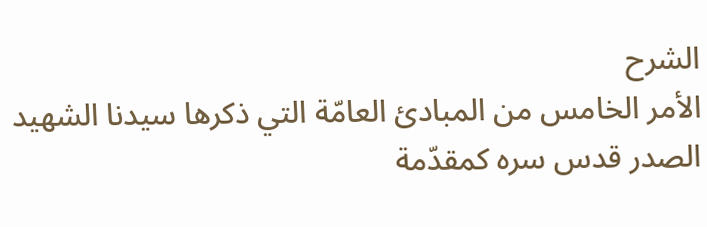الشرح
الأمر الخامس من المبادئ العامّة التي ذكرها سيدنا الشهيد الصدر قدس سره كمقدّمة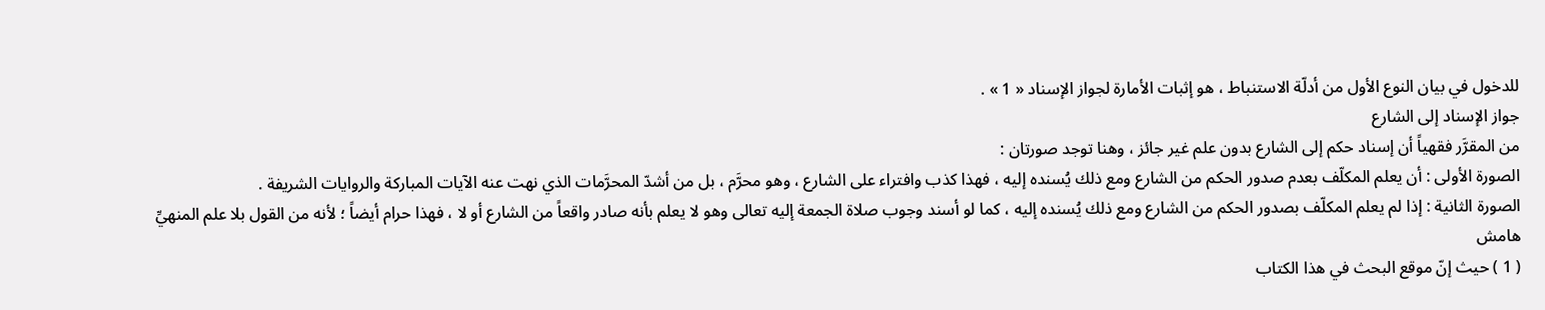للدخول في بيان النوع الأول من أدلّة الاستنباط ، هو إثبات الأمارة لجواز الإسناد « 1 » .
جواز الإسناد إلى الشارع
من المقرَّر فقهياً أن إسناد حكم إلى الشارع بدون علم غير جائز ، وهنا توجد صورتان :
الصورة الأولى : أن يعلم المكلّف بعدم صدور الحكم من الشارع ومع ذلك يُسنده إليه ، فهذا كذب وافتراء على الشارع ، وهو محرَّم ، بل من أشدّ المحرَّمات الذي نهت عنه الآيات المباركة والروايات الشريفة .
الصورة الثانية : إذا لم يعلم المكلّف بصدور الحكم من الشارع ومع ذلك يُسنده إليه ، كما لو أسند وجوب صلاة الجمعة إليه تعالى وهو لا يعلم بأنه صادر واقعاً من الشارع أو لا ، فهذا حرام أيضاً ؛ لأنه من القول بلا علم المنهيِّ
هامش
( 1 ) حيث إنّ موقع البحث في هذا الكتاب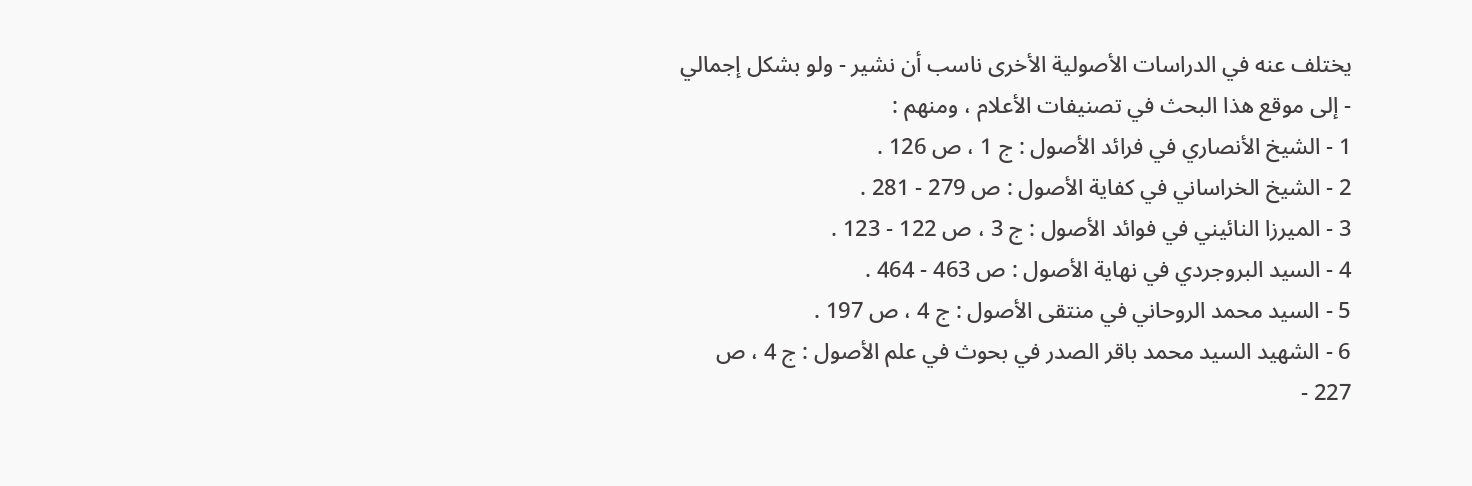يختلف عنه في الدراسات الأصولية الأخرى ناسب أن نشير - ولو بشكل إجمالي - إلى موقع هذا البحث في تصنيفات الأعلام ، ومنهم :
1 - الشيخ الأنصاري في فرائد الأصول : ج 1 ، ص 126 .
2 - الشيخ الخراساني في كفاية الأصول : ص 279 - 281 .
3 - الميرزا النائيني في فوائد الأصول : ج 3 ، ص 122 - 123 .
4 - السيد البروجردي في نهاية الأصول : ص 463 - 464 .
5 - السيد محمد الروحاني في منتقى الأصول : ج 4 ، ص 197 .
6 - الشهيد السيد محمد باقر الصدر في بحوث في علم الأصول : ج 4 ، ص 227 -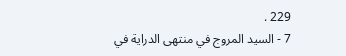229 .
7 - السيد المروج في منتهى الدراية في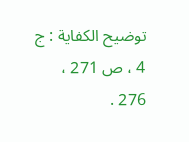توضيح الكفاية : ج 4 ، ص 271 ، 276 .